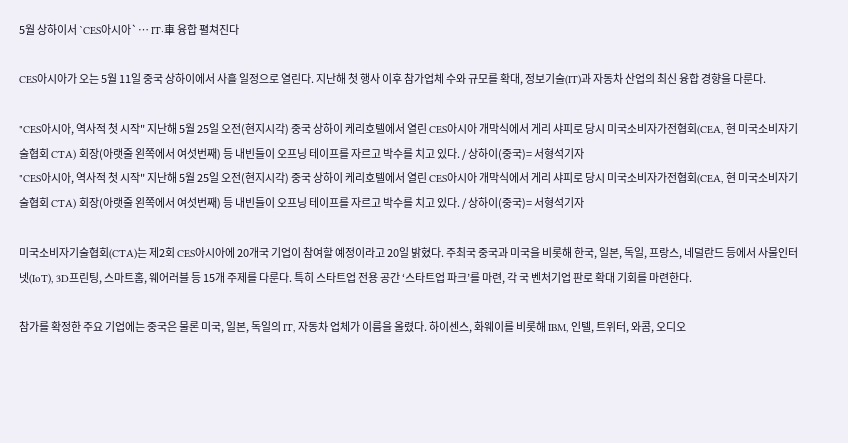5월 상하이서 `CES아시아`… IT·車 융합 펼쳐진다

CES아시아가 오는 5월 11일 중국 상하이에서 사흘 일정으로 열린다. 지난해 첫 행사 이후 참가업체 수와 규모를 확대, 정보기술(IT)과 자동차 산업의 최신 융합 경향을 다룬다.

"CES아시아, 역사적 첫 시작" 지난해 5월 25일 오전(현지시각) 중국 상하이 케리호텔에서 열린 CES아시아 개막식에서 게리 샤피로 당시 미국소비자가전협회(CEA, 현 미국소비자기술협회 CTA) 회장(아랫줄 왼쪽에서 여섯번째) 등 내빈들이 오프닝 테이프를 자르고 박수를 치고 있다. / 상하이(중국)= 서형석기자
"CES아시아, 역사적 첫 시작" 지난해 5월 25일 오전(현지시각) 중국 상하이 케리호텔에서 열린 CES아시아 개막식에서 게리 샤피로 당시 미국소비자가전협회(CEA, 현 미국소비자기술협회 CTA) 회장(아랫줄 왼쪽에서 여섯번째) 등 내빈들이 오프닝 테이프를 자르고 박수를 치고 있다. / 상하이(중국)= 서형석기자

미국소비자기술협회(CTA)는 제2회 CES아시아에 20개국 기업이 참여할 예정이라고 20일 밝혔다. 주최국 중국과 미국을 비롯해 한국, 일본, 독일, 프랑스, 네덜란드 등에서 사물인터넷(IoT), 3D프린팅, 스마트홈, 웨어러블 등 15개 주제를 다룬다. 특히 스타트업 전용 공간 ‘스타트업 파크’를 마련, 각 국 벤처기업 판로 확대 기회를 마련한다.

참가를 확정한 주요 기업에는 중국은 물론 미국, 일본, 독일의 IT, 자동차 업체가 이름을 올렸다. 하이센스, 화웨이를 비롯해 IBM, 인텔, 트위터, 와콤, 오디오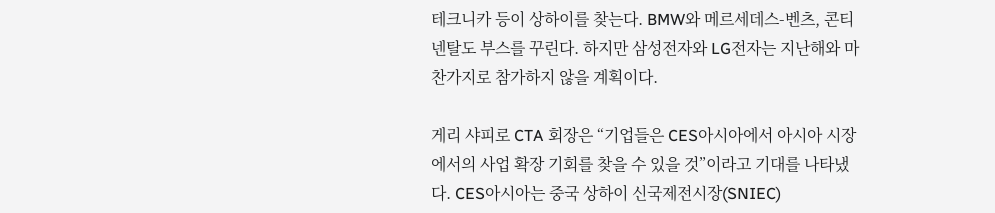테크니카 등이 상하이를 찾는다. BMW와 메르세데스-벤츠, 콘티넨탈도 부스를 꾸린다. 하지만 삼성전자와 LG전자는 지난해와 마찬가지로 참가하지 않을 계획이다.

게리 샤피로 CTA 회장은 “기업들은 CES아시아에서 아시아 시장에서의 사업 확장 기회를 찾을 수 있을 것”이라고 기대를 나타냈다. CES아시아는 중국 상하이 신국제전시장(SNIEC)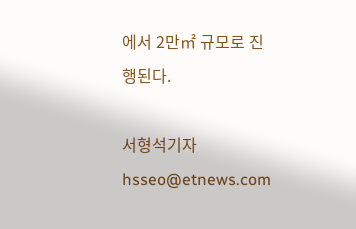에서 2만㎡ 규모로 진행된다.

서형석기자 hsseo@etnews.com